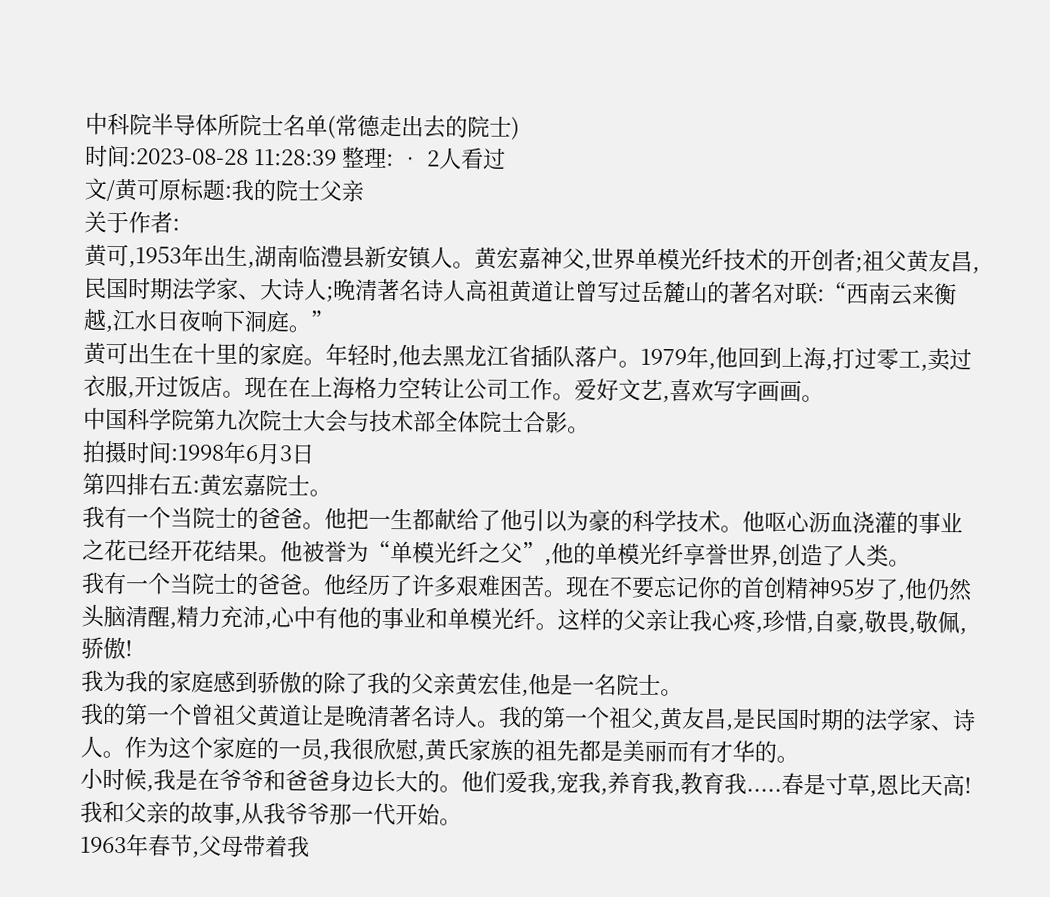中科院半导体所院士名单(常德走出去的院士)
时间:2023-08-28 11:28:39 整理: • 2人看过
文/黄可原标题:我的院士父亲
关于作者:
黄可,1953年出生,湖南临澧县新安镇人。黄宏嘉神父,世界单模光纤技术的开创者;祖父黄友昌,民国时期法学家、大诗人;晚清著名诗人高祖黄道让曾写过岳麓山的著名对联:“西南云来衡越,江水日夜响下洞庭。”
黄可出生在十里的家庭。年轻时,他去黑龙江省插队落户。1979年,他回到上海,打过零工,卖过衣服,开过饭店。现在在上海格力空转让公司工作。爱好文艺,喜欢写字画画。
中国科学院第九次院士大会与技术部全体院士合影。
拍摄时间:1998年6月3日
第四排右五:黄宏嘉院士。
我有一个当院士的爸爸。他把一生都献给了他引以为豪的科学技术。他呕心沥血浇灌的事业之花已经开花结果。他被誉为“单模光纤之父”,他的单模光纤享誉世界,创造了人类。
我有一个当院士的爸爸。他经历了许多艰难困苦。现在不要忘记你的首创精神95岁了,他仍然头脑清醒,精力充沛,心中有他的事业和单模光纤。这样的父亲让我心疼,珍惜,自豪,敬畏,敬佩,骄傲!
我为我的家庭感到骄傲的除了我的父亲黄宏佳,他是一名院士。
我的第一个曾祖父黄道让是晚清著名诗人。我的第一个祖父,黄友昌,是民国时期的法学家、诗人。作为这个家庭的一员,我很欣慰,黄氏家族的祖先都是美丽而有才华的。
小时候,我是在爷爷和爸爸身边长大的。他们爱我,宠我,养育我,教育我.....春是寸草,恩比天高!
我和父亲的故事,从我爷爷那一代开始。
1963年春节,父母带着我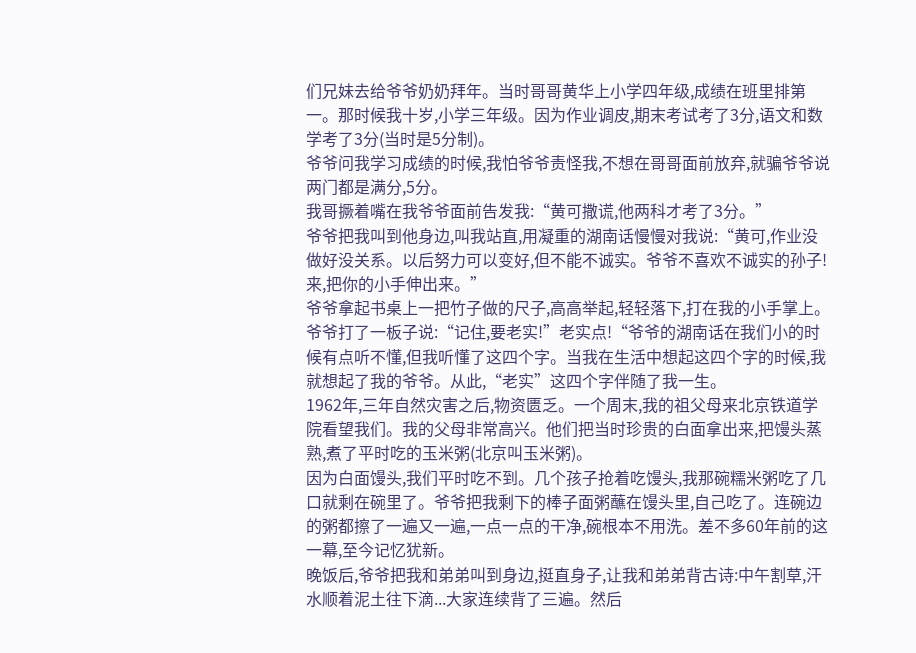们兄妹去给爷爷奶奶拜年。当时哥哥黄华上小学四年级,成绩在班里排第一。那时候我十岁,小学三年级。因为作业调皮,期末考试考了3分,语文和数学考了3分(当时是5分制)。
爷爷问我学习成绩的时候,我怕爷爷责怪我,不想在哥哥面前放弃,就骗爷爷说两门都是满分,5分。
我哥撅着嘴在我爷爷面前告发我:“黄可撒谎,他两科才考了3分。”
爷爷把我叫到他身边,叫我站直,用凝重的湖南话慢慢对我说:“黄可,作业没做好没关系。以后努力可以变好,但不能不诚实。爷爷不喜欢不诚实的孙子!来,把你的小手伸出来。”
爷爷拿起书桌上一把竹子做的尺子,高高举起,轻轻落下,打在我的小手掌上。爷爷打了一板子说:“记住,要老实!”老实点!“爷爷的湖南话在我们小的时候有点听不懂,但我听懂了这四个字。当我在生活中想起这四个字的时候,我就想起了我的爷爷。从此,“老实”这四个字伴随了我一生。
1962年,三年自然灾害之后,物资匮乏。一个周末,我的祖父母来北京铁道学院看望我们。我的父母非常高兴。他们把当时珍贵的白面拿出来,把馒头蒸熟,煮了平时吃的玉米粥(北京叫玉米粥)。
因为白面馒头,我们平时吃不到。几个孩子抢着吃馒头,我那碗糯米粥吃了几口就剩在碗里了。爷爷把我剩下的棒子面粥蘸在馒头里,自己吃了。连碗边的粥都擦了一遍又一遍,一点一点的干净,碗根本不用洗。差不多60年前的这一幕,至今记忆犹新。
晚饭后,爷爷把我和弟弟叫到身边,挺直身子,让我和弟弟背古诗:中午割草,汗水顺着泥土往下滴...大家连续背了三遍。然后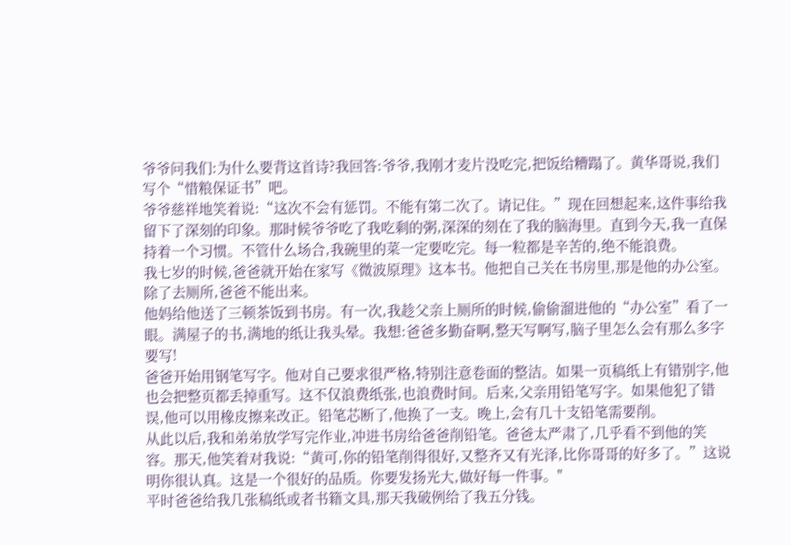爷爷问我们:为什么要背这首诗?我回答:爷爷,我刚才麦片没吃完,把饭给糟蹋了。黄华哥说,我们写个“惜粮保证书”吧。
爷爷慈祥地笑着说:“这次不会有惩罚。不能有第二次了。请记住。”现在回想起来,这件事给我留下了深刻的印象。那时候爷爷吃了我吃剩的粥,深深的刻在了我的脑海里。直到今天,我一直保持着一个习惯。不管什么场合,我碗里的菜一定要吃完。每一粒都是辛苦的,绝不能浪费。
我七岁的时候,爸爸就开始在家写《微波原理》这本书。他把自己关在书房里,那是他的办公室。除了去厕所,爸爸不能出来。
他妈给他送了三顿茶饭到书房。有一次,我趁父亲上厕所的时候,偷偷溜进他的“办公室”看了一眼。满屋子的书,满地的纸让我头晕。我想:爸爸多勤奋啊,整天写啊写,脑子里怎么会有那么多字要写!
爸爸开始用钢笔写字。他对自己要求很严格,特别注意卷面的整洁。如果一页稿纸上有错别字,他也会把整页都丢掉重写。这不仅浪费纸张,也浪费时间。后来,父亲用铅笔写字。如果他犯了错误,他可以用橡皮擦来改正。铅笔芯断了,他换了一支。晚上,会有几十支铅笔需要削。
从此以后,我和弟弟放学写完作业,冲进书房给爸爸削铅笔。爸爸太严肃了,几乎看不到他的笑容。那天,他笑着对我说:“黄可,你的铅笔削得很好,又整齐又有光泽,比你哥哥的好多了。”这说明你很认真。这是一个很好的品质。你要发扬光大,做好每一件事。"
平时爸爸给我几张稿纸或者书籍文具,那天我破例给了我五分钱。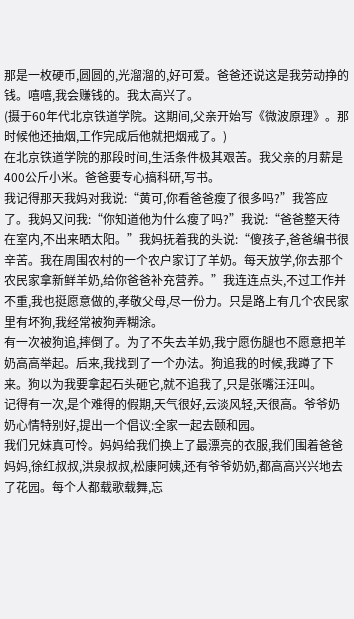那是一枚硬币,圆圆的,光溜溜的,好可爱。爸爸还说这是我劳动挣的钱。嘻嘻,我会赚钱的。我太高兴了。
(摄于60年代北京铁道学院。这期间,父亲开始写《微波原理》。那时候他还抽烟,工作完成后他就把烟戒了。)
在北京铁道学院的那段时间,生活条件极其艰苦。我父亲的月薪是400公斤小米。爸爸要专心搞科研,写书。
我记得那天我妈对我说:“黄可,你看爸爸瘦了很多吗?”我答应了。我妈又问我:“你知道他为什么瘦了吗?”我说:“爸爸整天待在室内,不出来晒太阳。”我妈抚着我的头说:“傻孩子,爸爸编书很辛苦。我在周围农村的一个农户家订了羊奶。每天放学,你去那个农民家拿新鲜羊奶,给你爸爸补充营养。”我连连点头,不过工作并不重,我也挺愿意做的,孝敬父母,尽一份力。只是路上有几个农民家里有坏狗,我经常被狗弄糊涂。
有一次被狗追,摔倒了。为了不失去羊奶,我宁愿伤腿也不愿意把羊奶高高举起。后来,我找到了一个办法。狗追我的时候,我蹲了下来。狗以为我要拿起石头砸它,就不追我了,只是张嘴汪汪叫。
记得有一次,是个难得的假期,天气很好,云淡风轻,天很高。爷爷奶奶心情特别好,提出一个倡议:全家一起去颐和园。
我们兄妹真可怜。妈妈给我们换上了最漂亮的衣服,我们围着爸爸妈妈,徐红叔叔,洪泉叔叔,松康阿姨,还有爷爷奶奶,都高高兴兴地去了花园。每个人都载歌载舞,忘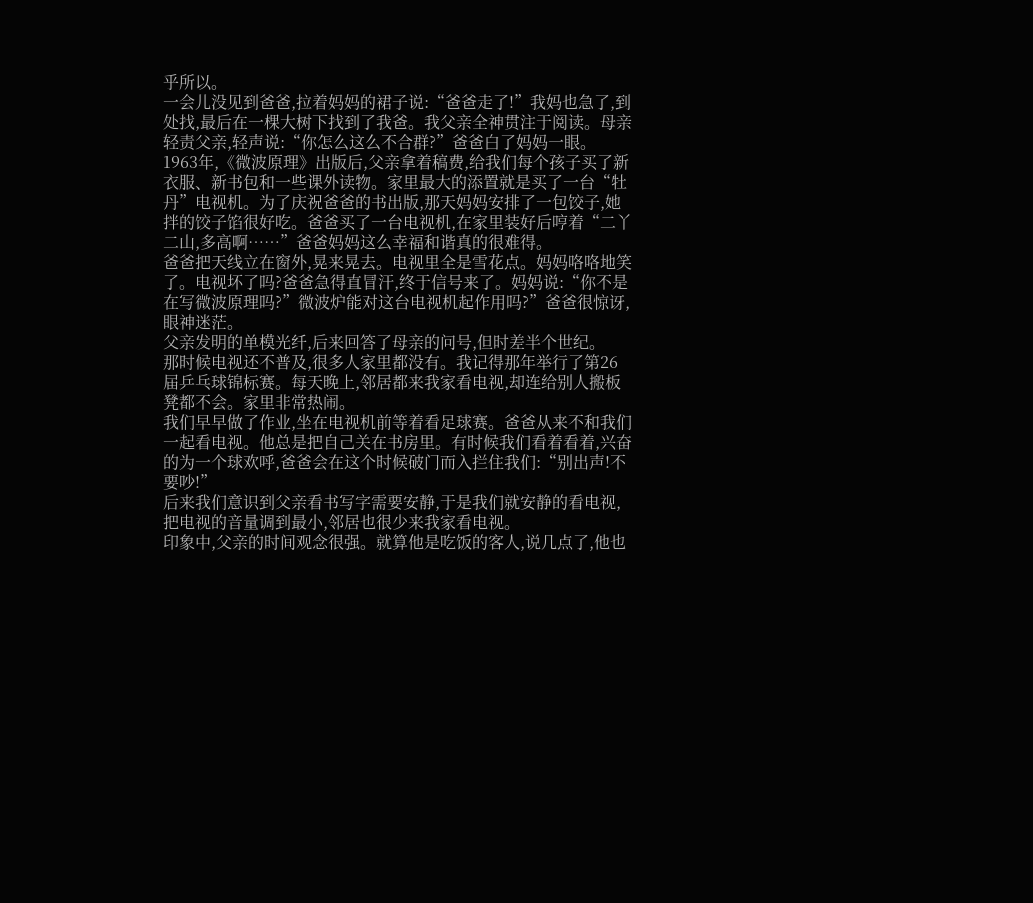乎所以。
一会儿没见到爸爸,拉着妈妈的裙子说:“爸爸走了!”我妈也急了,到处找,最后在一棵大树下找到了我爸。我父亲全神贯注于阅读。母亲轻责父亲,轻声说:“你怎么这么不合群?”爸爸白了妈妈一眼。
1963年,《微波原理》出版后,父亲拿着稿费,给我们每个孩子买了新衣服、新书包和一些课外读物。家里最大的添置就是买了一台“牡丹”电视机。为了庆祝爸爸的书出版,那天妈妈安排了一包饺子,她拌的饺子馅很好吃。爸爸买了一台电视机,在家里装好后哼着“二丫二山,多高啊……”爸爸妈妈这么幸福和谐真的很难得。
爸爸把天线立在窗外,晃来晃去。电视里全是雪花点。妈妈咯咯地笑了。电视坏了吗?爸爸急得直冒汗,终于信号来了。妈妈说:“你不是在写微波原理吗?”微波炉能对这台电视机起作用吗?”爸爸很惊讶,眼神迷茫。
父亲发明的单模光纤,后来回答了母亲的问号,但时差半个世纪。
那时候电视还不普及,很多人家里都没有。我记得那年举行了第26届乒乓球锦标赛。每天晚上,邻居都来我家看电视,却连给别人搬板凳都不会。家里非常热闹。
我们早早做了作业,坐在电视机前等着看足球赛。爸爸从来不和我们一起看电视。他总是把自己关在书房里。有时候我们看着看着,兴奋的为一个球欢呼,爸爸会在这个时候破门而入拦住我们:“别出声!不要吵!”
后来我们意识到父亲看书写字需要安静,于是我们就安静的看电视,把电视的音量调到最小,邻居也很少来我家看电视。
印象中,父亲的时间观念很强。就算他是吃饭的客人,说几点了,他也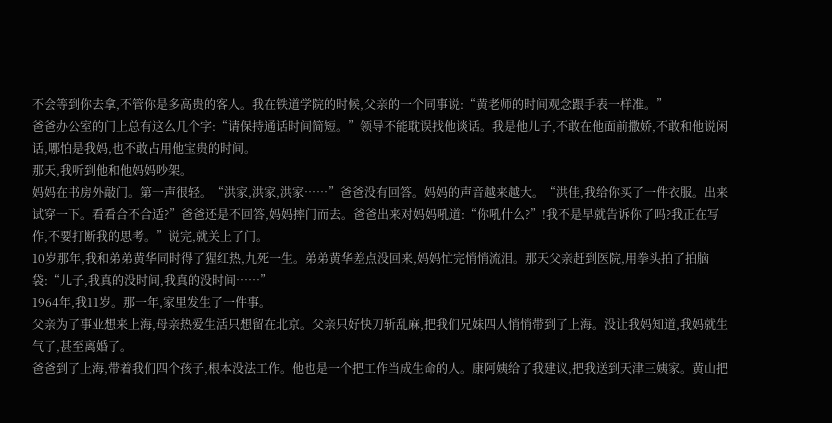不会等到你去拿,不管你是多高贵的客人。我在铁道学院的时候,父亲的一个同事说:“黄老师的时间观念跟手表一样准。”
爸爸办公室的门上总有这么几个字:“请保持通话时间简短。”领导不能耽误找他谈话。我是他儿子,不敢在他面前撒娇,不敢和他说闲话,哪怕是我妈,也不敢占用他宝贵的时间。
那天,我听到他和他妈妈吵架。
妈妈在书房外敲门。第一声很轻。“洪家,洪家,洪家……”爸爸没有回答。妈妈的声音越来越大。“洪佳,我给你买了一件衣服。出来试穿一下。看看合不合适?”爸爸还是不回答,妈妈摔门而去。爸爸出来对妈妈吼道:“你吼什么?”!我不是早就告诉你了吗?我正在写作,不要打断我的思考。”说完,就关上了门。
10岁那年,我和弟弟黄华同时得了猩红热,九死一生。弟弟黄华差点没回来,妈妈忙完悄悄流泪。那天父亲赶到医院,用拳头拍了拍脑袋:“儿子,我真的没时间,我真的没时间……”
1964年,我11岁。那一年,家里发生了一件事。
父亲为了事业想来上海,母亲热爱生活只想留在北京。父亲只好快刀斩乱麻,把我们兄妹四人悄悄带到了上海。没让我妈知道,我妈就生气了,甚至离婚了。
爸爸到了上海,带着我们四个孩子,根本没法工作。他也是一个把工作当成生命的人。康阿姨给了我建议,把我送到天津三姨家。黄山把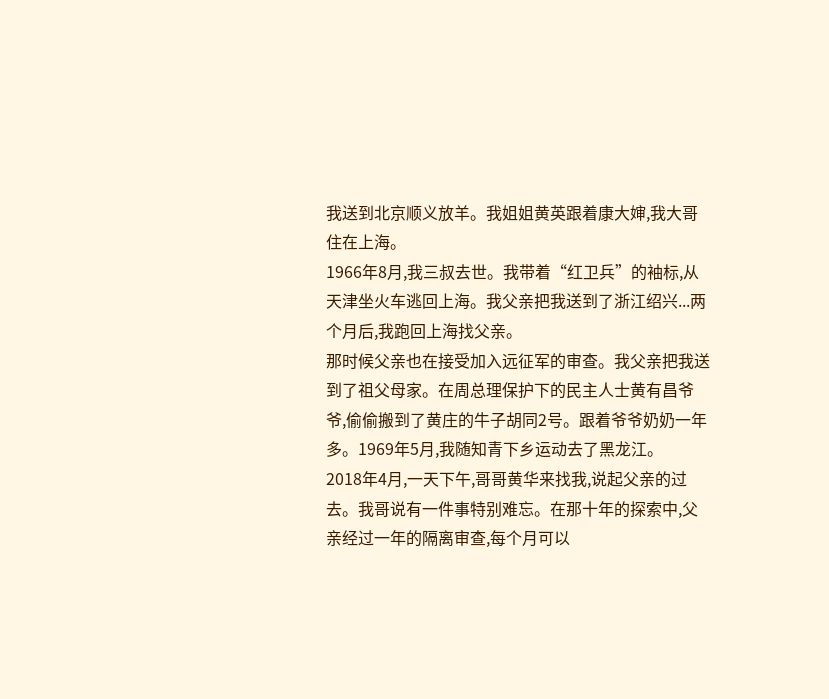我送到北京顺义放羊。我姐姐黄英跟着康大婶,我大哥住在上海。
1966年8月,我三叔去世。我带着“红卫兵”的袖标,从天津坐火车逃回上海。我父亲把我送到了浙江绍兴...两个月后,我跑回上海找父亲。
那时候父亲也在接受加入远征军的审查。我父亲把我送到了祖父母家。在周总理保护下的民主人士黄有昌爷爷,偷偷搬到了黄庄的牛子胡同2号。跟着爷爷奶奶一年多。1969年5月,我随知青下乡运动去了黑龙江。
2018年4月,一天下午,哥哥黄华来找我,说起父亲的过去。我哥说有一件事特别难忘。在那十年的探索中,父亲经过一年的隔离审查,每个月可以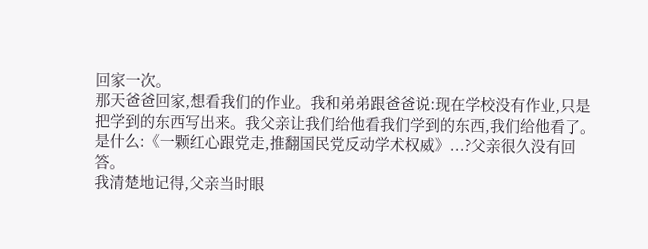回家一次。
那天爸爸回家,想看我们的作业。我和弟弟跟爸爸说:现在学校没有作业,只是把学到的东西写出来。我父亲让我们给他看我们学到的东西,我们给他看了。是什么:《一颗红心跟党走,推翻国民党反动学术权威》...?父亲很久没有回答。
我清楚地记得,父亲当时眼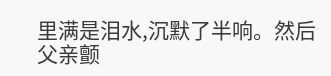里满是泪水,沉默了半响。然后父亲颤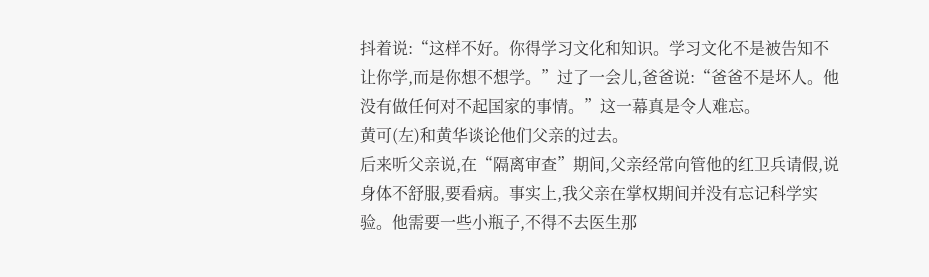抖着说:“这样不好。你得学习文化和知识。学习文化不是被告知不让你学,而是你想不想学。”过了一会儿,爸爸说:“爸爸不是坏人。他没有做任何对不起国家的事情。”这一幕真是令人难忘。
黄可(左)和黄华谈论他们父亲的过去。
后来听父亲说,在“隔离审查”期间,父亲经常向管他的红卫兵请假,说身体不舒服,要看病。事实上,我父亲在掌权期间并没有忘记科学实验。他需要一些小瓶子,不得不去医生那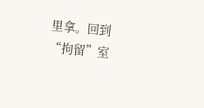里拿。回到“拘留”室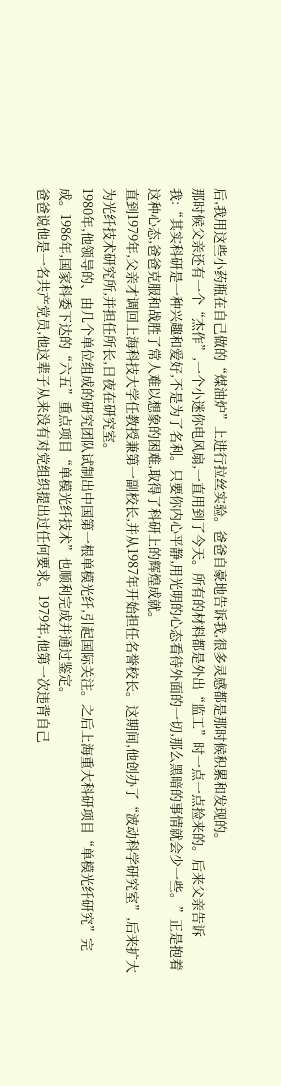后,我用这些小药瓶在自己做的“煤油炉”上进行拉丝实验。爸爸自豪地告诉我,很多灵感都是那时候积累和发现的。
那时候父亲还有一个“杰作”,一个小迷你电风扇,一直用到了今天。所有的材料都是外出“监工”时一点一点捡来的。后来父亲告诉我:“其实科研是一种兴趣和爱好,不是为了名利。只要你内心平静,用光明的心态看待外面的一切,那么黑暗的事情就会少一些。”正是抱着这种心态,爸爸克服和战胜了常人难以想象的困难,取得了科研上的辉煌成就。
直到1979年,父亲才调回上海科技大学任教授兼第一副校长,并从1987年开始担任名誉校长。这期间,他创办了“波动科学研究室”,后来扩大为光纤技术研究所,并担任所长,日夜在研究室。
1980年,他领导的、由几个单位组成的研究团队试制出中国第一根单模光纤,引起国际关注。之后上海重大科研项目“单模光纤研究”完成。1986年,国家科委下达的“六五”重点项目“单模光纤技术”也顺利完成并通过鉴定。
爸爸说他是一名共产党员,他这辈子从来没有对党组织提出过任何要求。1979年,他第一次违背自己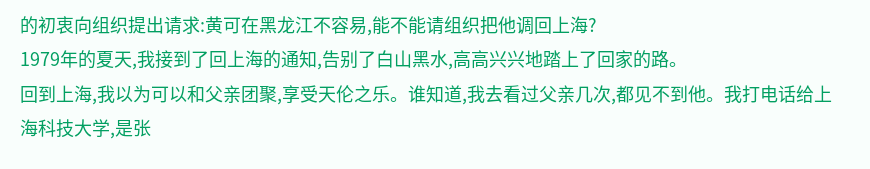的初衷向组织提出请求:黄可在黑龙江不容易,能不能请组织把他调回上海?
1979年的夏天,我接到了回上海的通知,告别了白山黑水,高高兴兴地踏上了回家的路。
回到上海,我以为可以和父亲团聚,享受天伦之乐。谁知道,我去看过父亲几次,都见不到他。我打电话给上海科技大学,是张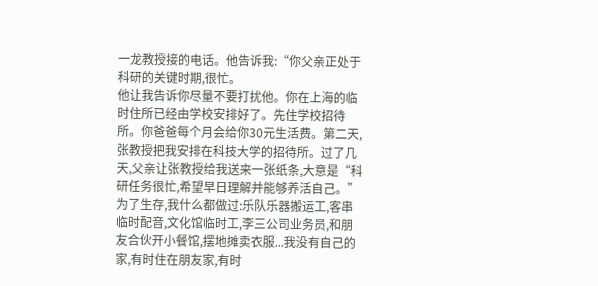一龙教授接的电话。他告诉我:“你父亲正处于科研的关键时期,很忙。
他让我告诉你尽量不要打扰他。你在上海的临时住所已经由学校安排好了。先住学校招待所。你爸爸每个月会给你30元生活费。第二天,张教授把我安排在科技大学的招待所。过了几天,父亲让张教授给我送来一张纸条,大意是“科研任务很忙,希望早日理解并能够养活自己。”
为了生存,我什么都做过:乐队乐器搬运工,客串临时配音,文化馆临时工,李三公司业务员,和朋友合伙开小餐馆,摆地摊卖衣服...我没有自己的家,有时住在朋友家,有时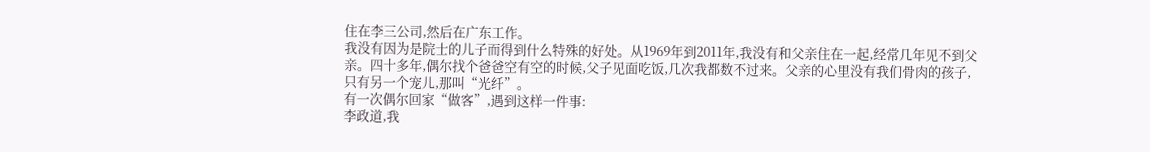住在李三公司,然后在广东工作。
我没有因为是院士的儿子而得到什么特殊的好处。从1969年到2011年,我没有和父亲住在一起,经常几年见不到父亲。四十多年,偶尔找个爸爸空有空的时候,父子见面吃饭,几次我都数不过来。父亲的心里没有我们骨肉的孩子,只有另一个宠儿,那叫“光纤”。
有一次偶尔回家“做客”,遇到这样一件事:
李政道,我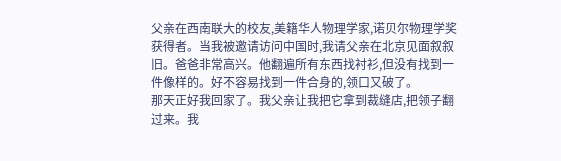父亲在西南联大的校友,美籍华人物理学家,诺贝尔物理学奖获得者。当我被邀请访问中国时,我请父亲在北京见面叙叙旧。爸爸非常高兴。他翻遍所有东西找衬衫,但没有找到一件像样的。好不容易找到一件合身的,领口又破了。
那天正好我回家了。我父亲让我把它拿到裁缝店,把领子翻过来。我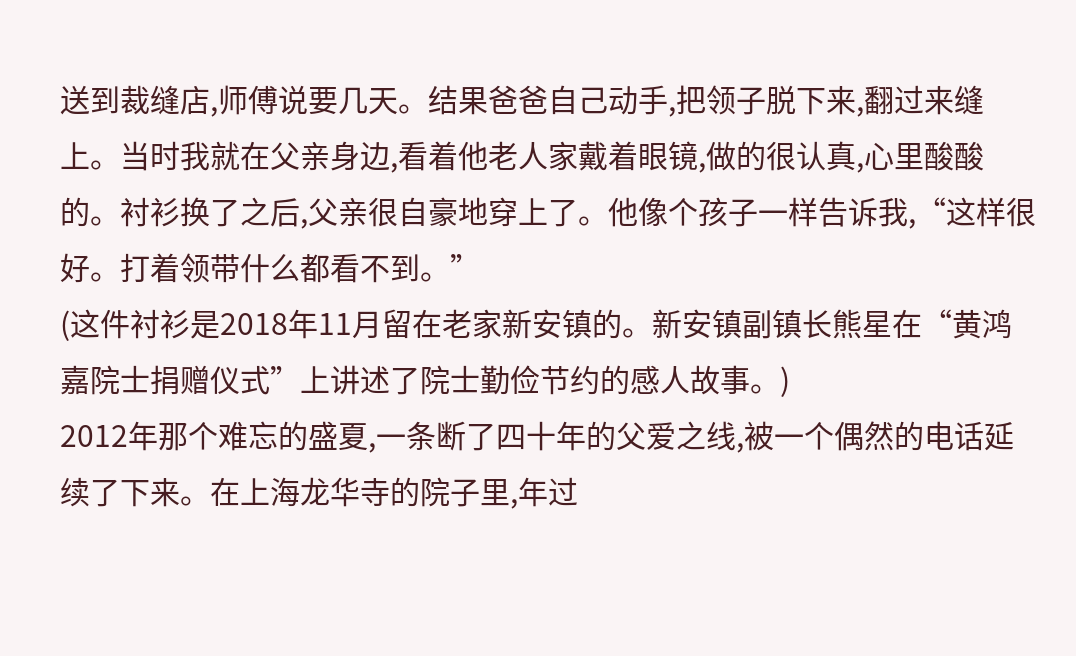送到裁缝店,师傅说要几天。结果爸爸自己动手,把领子脱下来,翻过来缝上。当时我就在父亲身边,看着他老人家戴着眼镜,做的很认真,心里酸酸的。衬衫换了之后,父亲很自豪地穿上了。他像个孩子一样告诉我,“这样很好。打着领带什么都看不到。”
(这件衬衫是2018年11月留在老家新安镇的。新安镇副镇长熊星在“黄鸿嘉院士捐赠仪式”上讲述了院士勤俭节约的感人故事。)
2012年那个难忘的盛夏,一条断了四十年的父爱之线,被一个偶然的电话延续了下来。在上海龙华寺的院子里,年过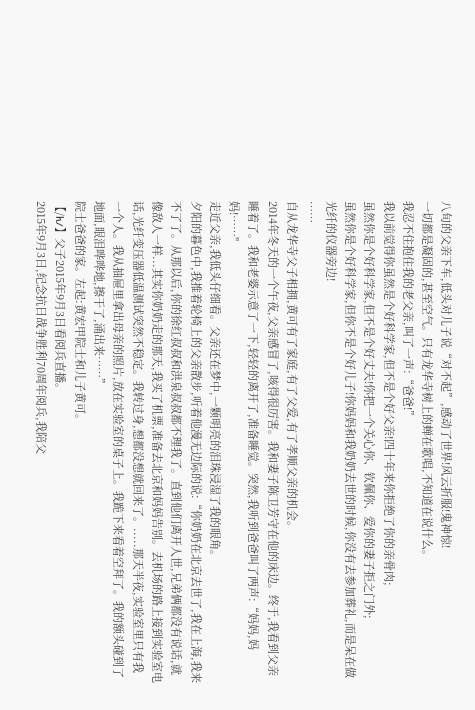八旬的父亲下车,低头对儿子说“对不起”,感动了世界!风云折服!鬼神惊!
一切都是凝固的,甚至空气。只有龙华寺树上的蝉在歌唱,不知道在说什么。
我忍不住抱住我的老父亲,叫了一声:“爸爸!”
我以前觉得你虽然是个好科学家,但不是个好父亲!四十年来你拒绝了你的亲骨肉;
虽然你是个好科学家,但不是个好丈夫!你把一个关心你、钦佩你、爱你的妻子拒之门外;
虽然你是个好科学家,但你不是个好儿子!你妈妈和我奶奶去世的时候,你没有去参加葬礼,而是呆在做光纤的仪器旁边!
……
自从龙华寺父子相拥,黄可有了家庭,有了父爱,有了孝顺父亲的机会。
2014年冬天的一个午夜,父亲感冒了,咳得很厉害。我和妻子陈卫芳守在他的床边。终于,我看到父亲睡着了。我和老婆示意了一下,轻轻的离开了,准备睡觉。突然,我听到爸爸叫了两声:“妈妈,妈妈!……"
走近父亲,我低头仔细看。父亲还在梦中,一颗明亮的泪珠浸湿了我的眼角。
夕阳的暮色中,我推着轮椅上的父亲散步,听着他漫无边际的说:“你奶奶在北京去世了,我在上海,我来不了了。从那以后,你的徐红叔叔和洪泉叔叔都不理我了。直到他们离开人世,兄弟俩都没有说话,就像敌人一样...其实你奶奶走的那天,我买了机票,准备去北京和妈妈告别。去机场的路上接到实验室电话,光纤变压器低温测试突然不稳定。我转过身,想都没想就回来了。.....那天半夜,实验室里只有我一个人。我从抽屉里拿出母亲的照片,放在实验室的桌子上。我跪下来看着空拜了。我的额头碰到了地面,眼泪哗哗地,擦干了,涌出来……”
院士爸爸的家。左起:黄宏甲院士和儿子黄可。
【/h/】父子2015年9月3日看阅兵直播。
2015年9月3日,纪念抗日战争胜利70周年阅兵,我陪父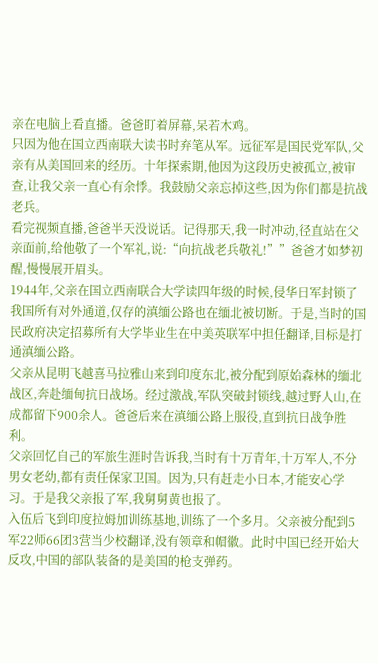亲在电脑上看直播。爸爸盯着屏幕,呆若木鸡。
只因为他在国立西南联大读书时弃笔从军。远征军是国民党军队,父亲有从美国回来的经历。十年探索期,他因为这段历史被孤立,被审查,让我父亲一直心有余悸。我鼓励父亲忘掉这些,因为你们都是抗战老兵。
看完视频直播,爸爸半天没说话。记得那天,我一时冲动,径直站在父亲面前,给他敬了一个军礼,说:“向抗战老兵敬礼!””爸爸才如梦初醒,慢慢展开眉头。
1944年,父亲在国立西南联合大学读四年级的时候,侵华日军封锁了我国所有对外通道,仅存的滇缅公路也在缅北被切断。于是,当时的国民政府决定招募所有大学毕业生在中美英联军中担任翻译,目标是打通滇缅公路。
父亲从昆明飞越喜马拉雅山来到印度东北,被分配到原始森林的缅北战区,奔赴缅甸抗日战场。经过激战,军队突破封锁线,越过野人山,在成都留下900余人。爸爸后来在滇缅公路上服役,直到抗日战争胜利。
父亲回忆自己的军旅生涯时告诉我,当时有十万青年,十万军人,不分男女老幼,都有责任保家卫国。因为,只有赶走小日本,才能安心学习。于是我父亲报了军,我舅舅黄也报了。
入伍后飞到印度拉姆加训练基地,训练了一个多月。父亲被分配到5军22师66团3营当少校翻译,没有领章和帽徽。此时中国已经开始大反攻,中国的部队装备的是美国的枪支弹药。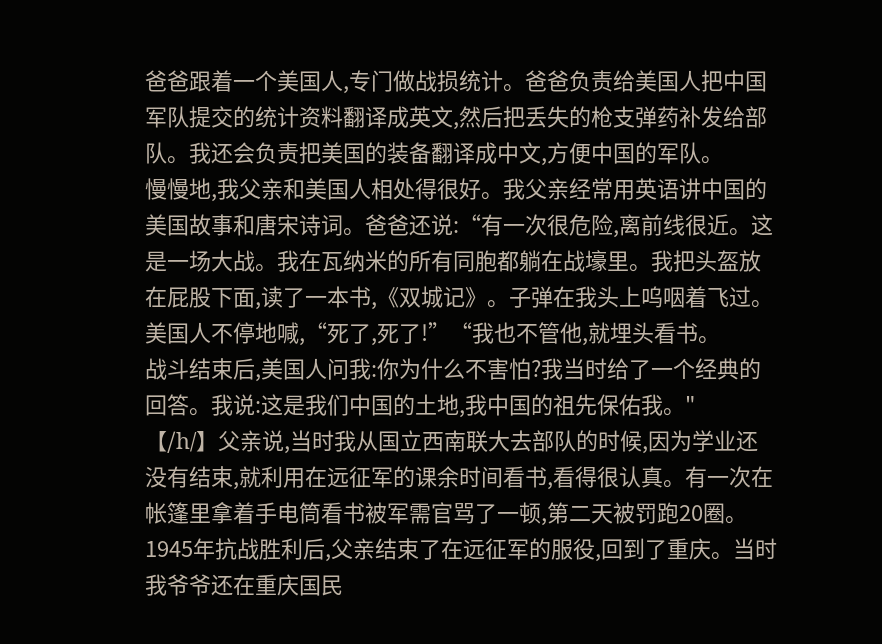爸爸跟着一个美国人,专门做战损统计。爸爸负责给美国人把中国军队提交的统计资料翻译成英文,然后把丢失的枪支弹药补发给部队。我还会负责把美国的装备翻译成中文,方便中国的军队。
慢慢地,我父亲和美国人相处得很好。我父亲经常用英语讲中国的美国故事和唐宋诗词。爸爸还说:“有一次很危险,离前线很近。这是一场大战。我在瓦纳米的所有同胞都躺在战壕里。我把头盔放在屁股下面,读了一本书,《双城记》。子弹在我头上呜咽着飞过。美国人不停地喊,“死了,死了!”“我也不管他,就埋头看书。
战斗结束后,美国人问我:你为什么不害怕?我当时给了一个经典的回答。我说:这是我们中国的土地,我中国的祖先保佑我。"
【/h/】父亲说,当时我从国立西南联大去部队的时候,因为学业还没有结束,就利用在远征军的课余时间看书,看得很认真。有一次在帐篷里拿着手电筒看书被军需官骂了一顿,第二天被罚跑20圈。
1945年抗战胜利后,父亲结束了在远征军的服役,回到了重庆。当时我爷爷还在重庆国民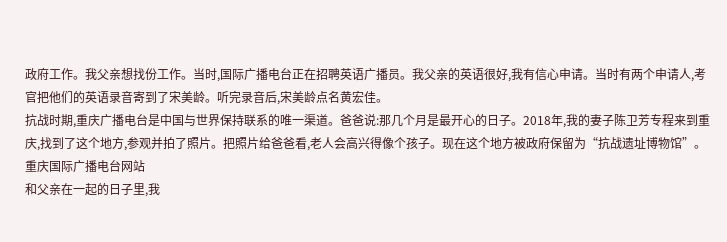政府工作。我父亲想找份工作。当时,国际广播电台正在招聘英语广播员。我父亲的英语很好,我有信心申请。当时有两个申请人,考官把他们的英语录音寄到了宋美龄。听完录音后,宋美龄点名黄宏佳。
抗战时期,重庆广播电台是中国与世界保持联系的唯一渠道。爸爸说:那几个月是最开心的日子。2018年,我的妻子陈卫芳专程来到重庆,找到了这个地方,参观并拍了照片。把照片给爸爸看,老人会高兴得像个孩子。现在这个地方被政府保留为“抗战遗址博物馆”。
重庆国际广播电台网站
和父亲在一起的日子里,我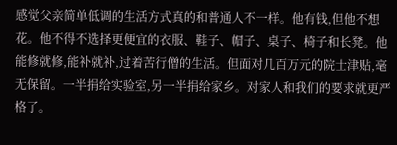感觉父亲简单低调的生活方式真的和普通人不一样。他有钱,但他不想花。他不得不选择更便宜的衣服、鞋子、帽子、桌子、椅子和长凳。他能修就修,能补就补,过着苦行僧的生活。但面对几百万元的院士津贴,毫无保留。一半捐给实验室,另一半捐给家乡。对家人和我们的要求就更严格了。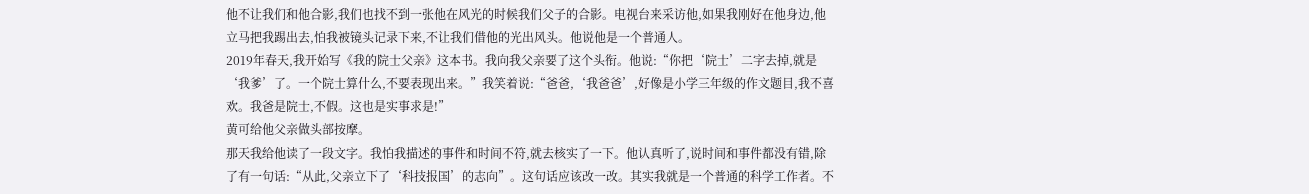他不让我们和他合影,我们也找不到一张他在风光的时候我们父子的合影。电视台来采访他,如果我刚好在他身边,他立马把我踢出去,怕我被镜头记录下来,不让我们借他的光出风头。他说他是一个普通人。
2019年春天,我开始写《我的院士父亲》这本书。我向我父亲要了这个头衔。他说:“你把‘院士’二字去掉,就是‘我爹’了。一个院士算什么,不要表现出来。”我笑着说:“爸爸,‘我爸爸’,好像是小学三年级的作文题目,我不喜欢。我爸是院士,不假。这也是实事求是!”
黄可给他父亲做头部按摩。
那天我给他读了一段文字。我怕我描述的事件和时间不符,就去核实了一下。他认真听了,说时间和事件都没有错,除了有一句话:“从此,父亲立下了‘科技报国’的志向”。这句话应该改一改。其实我就是一个普通的科学工作者。不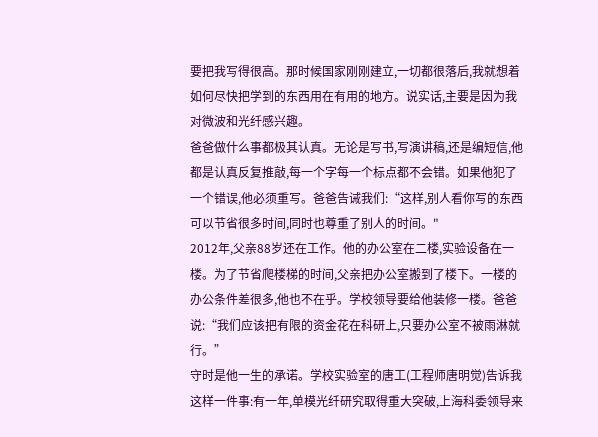要把我写得很高。那时候国家刚刚建立,一切都很落后,我就想着如何尽快把学到的东西用在有用的地方。说实话,主要是因为我对微波和光纤感兴趣。
爸爸做什么事都极其认真。无论是写书,写演讲稿,还是编短信,他都是认真反复推敲,每一个字每一个标点都不会错。如果他犯了一个错误,他必须重写。爸爸告诫我们:“这样,别人看你写的东西可以节省很多时间,同时也尊重了别人的时间。"
2012年,父亲88岁还在工作。他的办公室在二楼,实验设备在一楼。为了节省爬楼梯的时间,父亲把办公室搬到了楼下。一楼的办公条件差很多,他也不在乎。学校领导要给他装修一楼。爸爸说:“我们应该把有限的资金花在科研上,只要办公室不被雨淋就行。”
守时是他一生的承诺。学校实验室的唐工(工程师唐明觉)告诉我这样一件事:有一年,单模光纤研究取得重大突破,上海科委领导来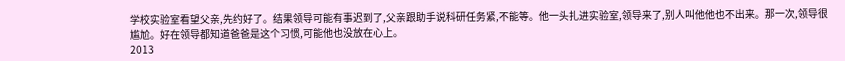学校实验室看望父亲,先约好了。结果领导可能有事迟到了,父亲跟助手说科研任务紧,不能等。他一头扎进实验室,领导来了,别人叫他他也不出来。那一次,领导很尴尬。好在领导都知道爸爸是这个习惯,可能他也没放在心上。
2013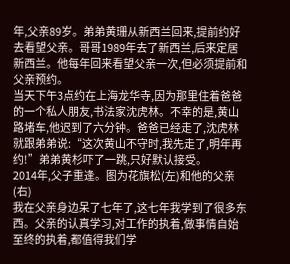年,父亲89岁。弟弟黄珊从新西兰回来,提前约好去看望父亲。哥哥1989年去了新西兰,后来定居新西兰。他每年回来看望父亲一次,但必须提前和父亲预约。
当天下午3点约在上海龙华寺,因为那里住着爸爸的一个私人朋友,书法家沈虎林。不幸的是,黄山路堵车,他迟到了六分钟。爸爸已经走了,沈虎林就跟弟弟说:“这次黄山不守时,我先走了,明年再约!”弟弟黄杉吓了一跳,只好默认接受。
2014年,父子重逢。图为花旗松(左)和他的父亲(右)
我在父亲身边呆了七年了,这七年我学到了很多东西。父亲的认真学习,对工作的执着,做事情自始至终的执着,都值得我们学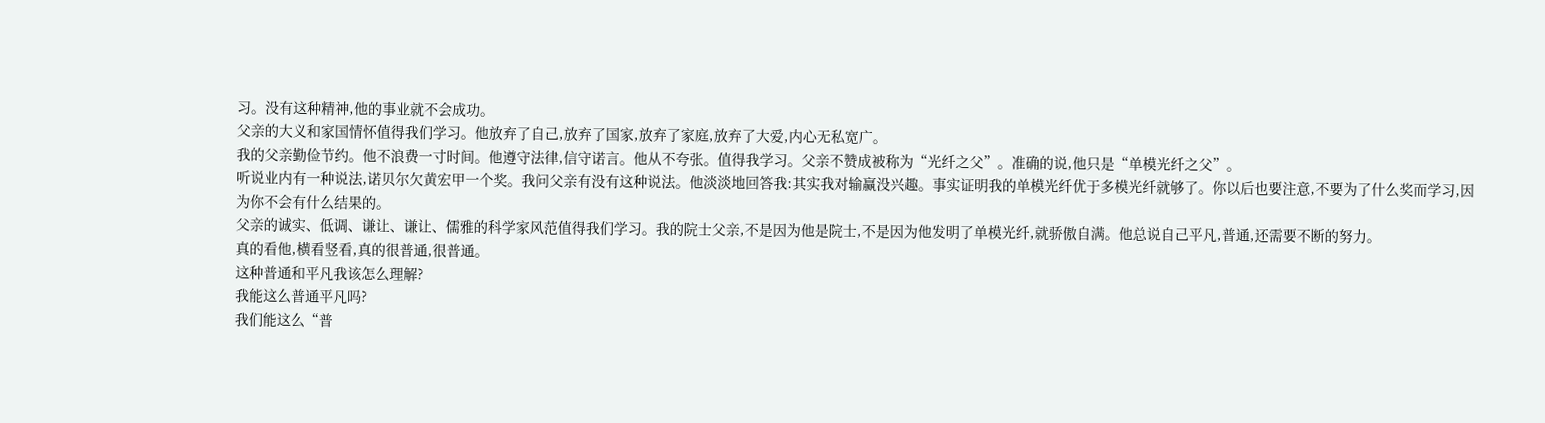习。没有这种精神,他的事业就不会成功。
父亲的大义和家国情怀值得我们学习。他放弃了自己,放弃了国家,放弃了家庭,放弃了大爱,内心无私宽广。
我的父亲勤俭节约。他不浪费一寸时间。他遵守法律,信守诺言。他从不夸张。值得我学习。父亲不赞成被称为“光纤之父”。准确的说,他只是“单模光纤之父”。
听说业内有一种说法,诺贝尔欠黄宏甲一个奖。我问父亲有没有这种说法。他淡淡地回答我:其实我对输赢没兴趣。事实证明我的单模光纤优于多模光纤就够了。你以后也要注意,不要为了什么奖而学习,因为你不会有什么结果的。
父亲的诚实、低调、谦让、谦让、儒雅的科学家风范值得我们学习。我的院士父亲,不是因为他是院士,不是因为他发明了单模光纤,就骄傲自满。他总说自己平凡,普通,还需要不断的努力。
真的看他,横看竖看,真的很普通,很普通。
这种普通和平凡我该怎么理解?
我能这么普通平凡吗?
我们能这么“普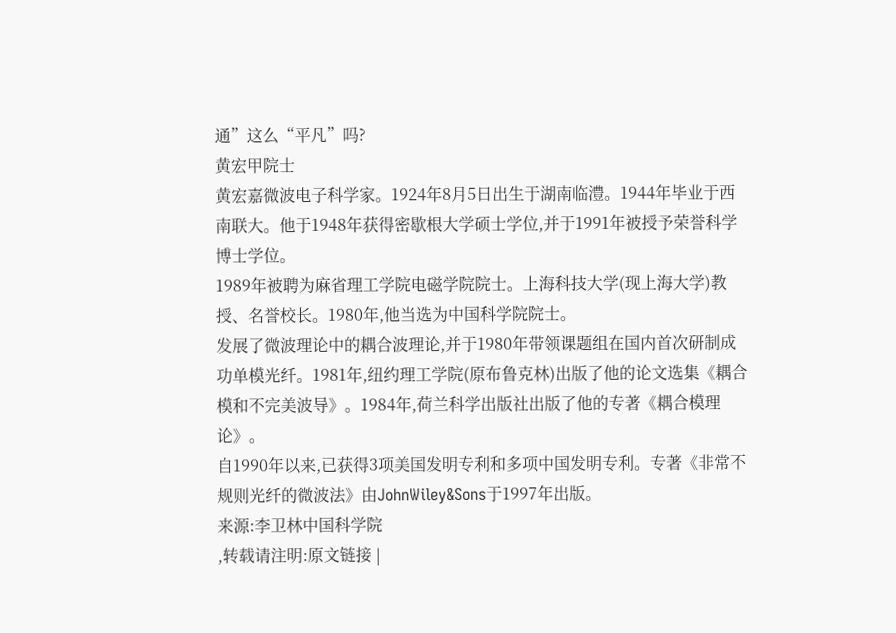通”这么“平凡”吗?
黄宏甲院士
黄宏嘉微波电子科学家。1924年8月5日出生于湖南临澧。1944年毕业于西南联大。他于1948年获得密歇根大学硕士学位,并于1991年被授予荣誉科学博士学位。
1989年被聘为麻省理工学院电磁学院院士。上海科技大学(现上海大学)教授、名誉校长。1980年,他当选为中国科学院院士。
发展了微波理论中的耦合波理论,并于1980年带领课题组在国内首次研制成功单模光纤。1981年,纽约理工学院(原布鲁克林)出版了他的论文选集《耦合模和不完美波导》。1984年,荷兰科学出版社出版了他的专著《耦合模理论》。
自1990年以来,已获得3项美国发明专利和多项中国发明专利。专著《非常不规则光纤的微波法》由JohnWiley&Sons于1997年出版。
来源:李卫林中国科学院
,转载请注明:原文链接 |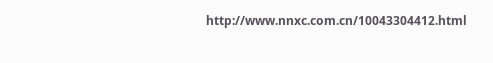http://www.nnxc.com.cn/10043304412.html